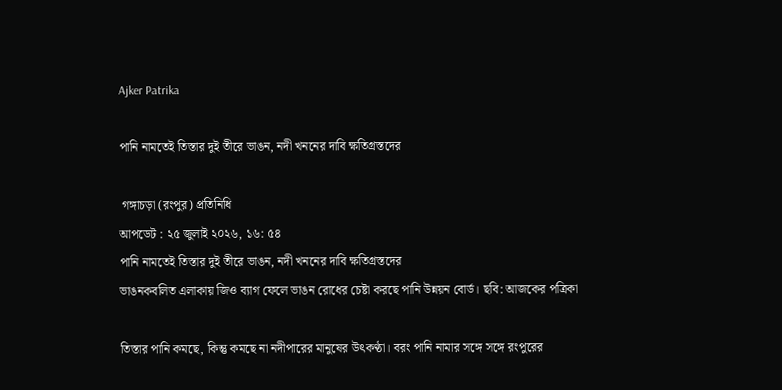Ajker Patrika

পানি নামতেই তিস্তার দুই তীরে ভাঙন, নদী খননের দাবি ক্ষতিগ্রস্তদের

 গঙ্গাচড়া (রংপুর) প্রতিনিধি
আপডেট : ২৫ জুলাই ২০২৬, ১৬: ৫৪
পানি নামতেই তিস্তার দুই তীরে ভাঙন, নদী খননের দাবি ক্ষতিগ্রস্তদের
ভাঙনকবলিত এলাকায় জিও ব্যাগ ফেলে ভাঙন রোধের চেষ্টা করছে পানি উন্নয়ন বোর্ড। ছবি: আজকের পত্রিকা

তিস্তার পানি কমছে, কিন্তু কমছে না নদীপারের মানুষের উৎকণ্ঠা। বরং পানি নামার সঙ্গে সঙ্গে রংপুরের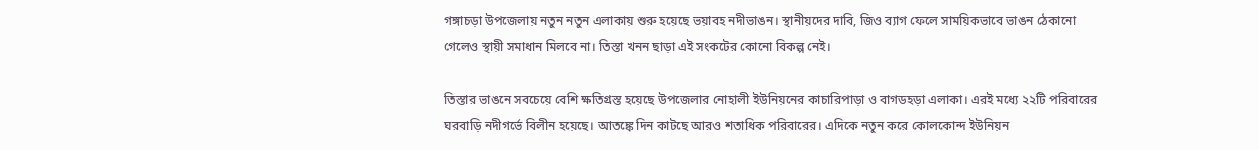গঙ্গাচড়া উপজেলায় নতুন নতুন এলাকায় শুরু হয়েছে ভয়াবহ নদীভাঙন। স্থানীয়দের দাবি, জিও ব্যাগ ফেলে সাময়িকভাবে ভাঙন ঠেকানো গেলেও স্থায়ী সমাধান মিলবে না। তিস্তা খনন ছাড়া এই সংকটের কোনো বিকল্প নেই।

তিস্তার ভাঙনে সবচেয়ে বেশি ক্ষতিগ্রস্ত হয়েছে উপজেলার নোহালী ইউনিয়নের কাচারিপাড়া ও বাগডহড়া এলাকা। এরই মধ্যে ২২টি পরিবারের ঘরবাড়ি নদীগর্ভে বিলীন হয়েছে। আতঙ্কে দিন কাটছে আরও শতাধিক পরিবারের। এদিকে নতুন করে কোলকোন্দ ইউনিয়ন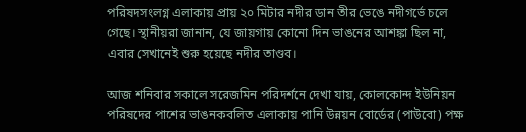পরিষদসংলগ্ন এলাকায় প্রায় ২০ মিটার নদীর ডান তীর ভেঙে নদীগর্ভে চলে গেছে। স্থানীয়রা জানান, যে জায়গায় কোনো দিন ভাঙনের আশঙ্কা ছিল না, এবার সেখানেই শুরু হয়েছে নদীর তাণ্ডব।

আজ শনিবার সকালে সরেজমিন পরিদর্শনে দেখা যায়, কোলকোন্দ ইউনিয়ন পরিষদের পাশের ভাঙনকবলিত এলাকায় পানি উন্নয়ন বোর্ডের (পাউবো) পক্ষ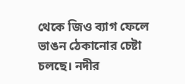থেকে জিও ব্যাগ ফেলে ভাঙন ঠেকানোর চেষ্টা চলছে। নদীর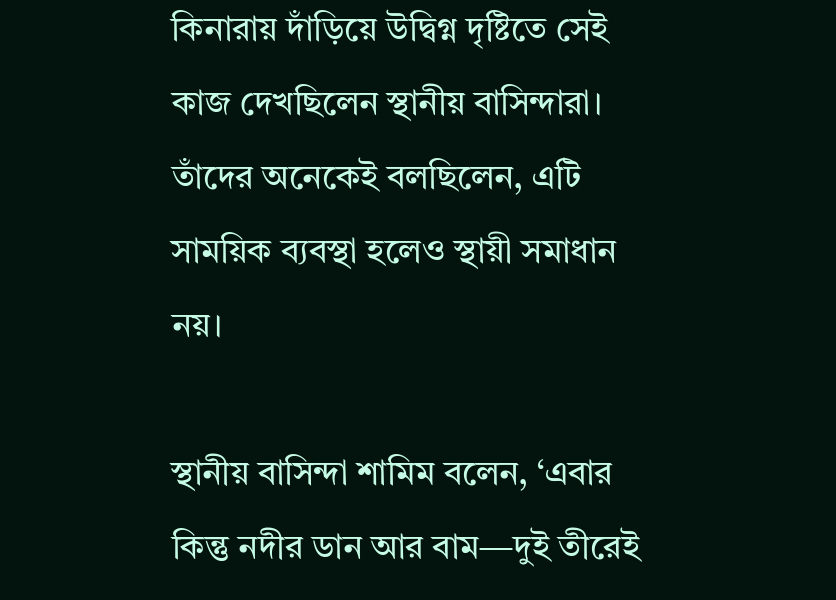কিনারায় দাঁড়িয়ে উদ্বিগ্ন দৃষ্টিতে সেই কাজ দেখছিলেন স্থানীয় বাসিন্দারা। তাঁদের অনেকেই বলছিলেন, এটি সাময়িক ব্যবস্থা হলেও স্থায়ী সমাধান নয়।

স্থানীয় বাসিন্দা শামিম বলেন, ‘এবার কিন্তু নদীর ডান আর বাম—দুই তীরেই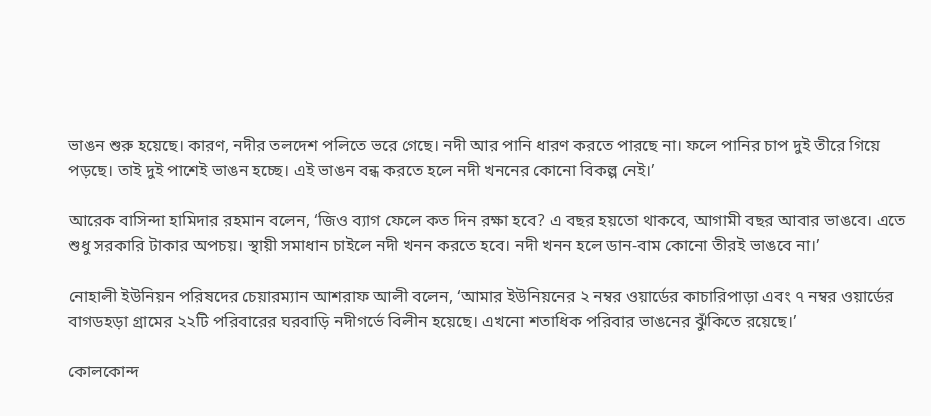ভাঙন শুরু হয়েছে। কারণ, নদীর তলদেশ পলিতে ভরে গেছে। নদী আর পানি ধারণ করতে পারছে না। ফলে পানির চাপ দুই তীরে গিয়ে পড়ছে। তাই দুই পাশেই ভাঙন হচ্ছে। এই ভাঙন বন্ধ করতে হলে নদী খননের কোনো বিকল্প নেই।’

আরেক বাসিন্দা হামিদার রহমান বলেন, ‘জিও ব্যাগ ফেলে কত দিন রক্ষা হবে? এ বছর হয়তো থাকবে, আগামী বছর আবার ভাঙবে। এতে শুধু সরকারি টাকার অপচয়। স্থায়ী সমাধান চাইলে নদী খনন করতে হবে। নদী খনন হলে ডান-বাম কোনো তীরই ভাঙবে না।’

নোহালী ইউনিয়ন পরিষদের চেয়ারম্যান আশরাফ আলী বলেন, ‘আমার ইউনিয়নের ২ নম্বর ওয়ার্ডের কাচারিপাড়া এবং ৭ নম্বর ওয়ার্ডের বাগডহড়া গ্রামের ২২টি পরিবারের ঘরবাড়ি নদীগর্ভে বিলীন হয়েছে। এখনো শতাধিক পরিবার ভাঙনের ঝুঁকিতে রয়েছে।’

কোলকোন্দ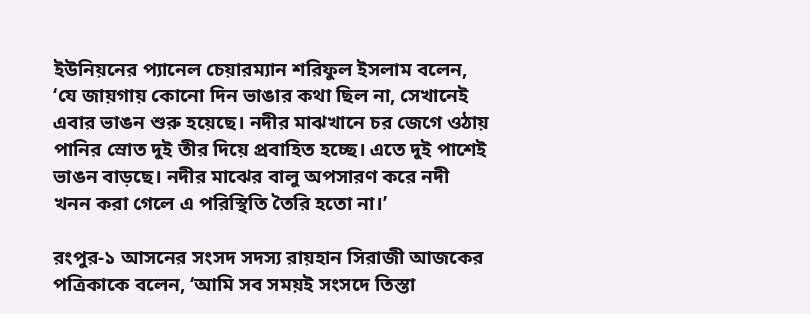ইউনিয়নের প্যানেল চেয়ারম্যান শরিফুল ইসলাম বলেন, ‘যে জায়গায় কোনো দিন ভাঙার কথা ছিল না, সেখানেই এবার ভাঙন শুরু হয়েছে। নদীর মাঝখানে চর জেগে ওঠায় পানির স্রোত দুই তীর দিয়ে প্রবাহিত হচ্ছে। এতে দুই পাশেই ভাঙন বাড়ছে। নদীর মাঝের বালু অপসারণ করে নদী খনন করা গেলে এ পরিস্থিতি তৈরি হতো না।’

রংপুর-১ আসনের সংসদ সদস্য রায়হান সিরাজী আজকের পত্রিকাকে বলেন, ‘আমি সব সময়ই সংসদে তিস্তা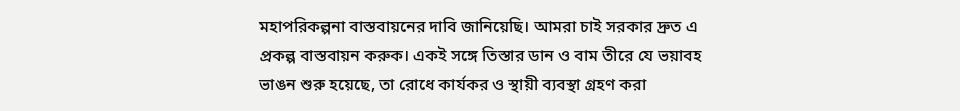মহাপরিকল্পনা বাস্তবায়নের দাবি জানিয়েছি। আমরা চাই সরকার দ্রুত এ প্রকল্প বাস্তবায়ন করুক। একই সঙ্গে তিস্তার ডান ও বাম তীরে যে ভয়াবহ ভাঙন শুরু হয়েছে, তা রোধে কার্যকর ও স্থায়ী ব্যবস্থা গ্রহণ করা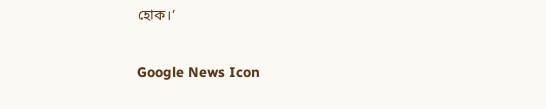হোক।’

Google News Icon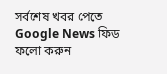সর্বশেষ খবর পেতে Google News ফিড ফলো করুন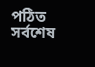পঠিত
সর্বশেষ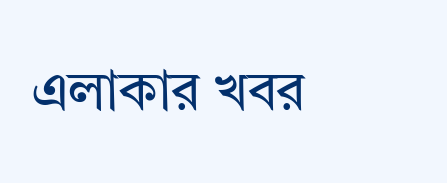এলাকার খবর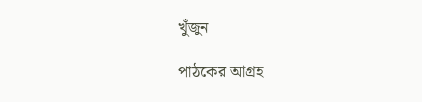খুঁজুন

পাঠকের আগ্রহ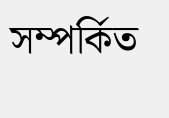সম্পর্কিত